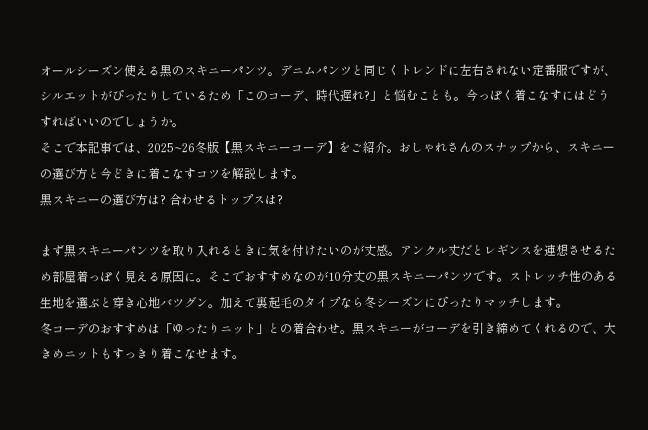オールシーズン使える黒のスキニーパンツ。デニムパンツと同じくトレンドに左右されない定番服ですが、シルエットがぴったりしているため「このコーデ、時代遅れ?」と悩むことも。今っぽく着こなすにはどうすればいいのでしょうか。
そこで本記事では、2025~26冬版【黒スキニーコーデ】をご紹介。おしゃれさんのスナップから、スキニーの選び方と今どきに着こなすコツを解説します。
黒スキニーの選び方は? 合わせるトップスは?

まず黒スキニーパンツを取り入れるときに気を付けたいのが丈感。アンクル丈だとレギンスを連想させるため部屋着っぽく見える原因に。そこでおすすめなのが10分丈の黒スキニーパンツです。ストレッチ性のある生地を選ぶと穿き心地バツグン。加えて裏起毛のタイプなら冬シーズンにぴったりマッチします。
冬コーデのおすすめは「ゆったりニット」との着合わせ。黒スキニーがコーデを引き締めてくれるので、大きめニットもすっきり着こなせます。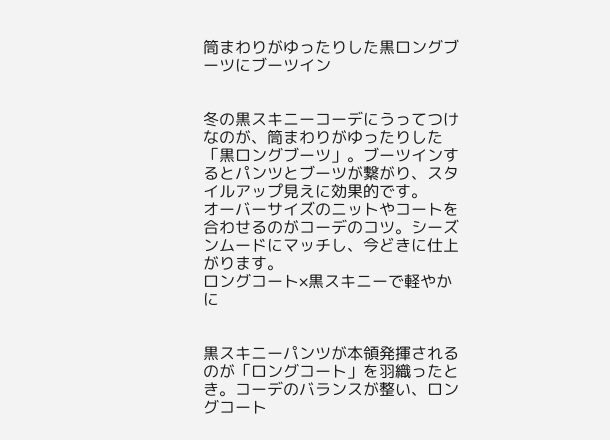筒まわりがゆったりした黒ロングブーツにブーツイン


冬の黒スキニーコーデにうってつけなのが、筒まわりがゆったりした「黒ロングブーツ」。ブーツインするとパンツとブーツが繋がり、スタイルアップ見えに効果的です。
オーバーサイズのニットやコートを合わせるのがコーデのコツ。シーズンムードにマッチし、今どきに仕上がります。
ロングコート×黒スキニーで軽やかに


黒スキニーパンツが本領発揮されるのが「ロングコート」を羽織ったとき。コーデのバランスが整い、ロングコート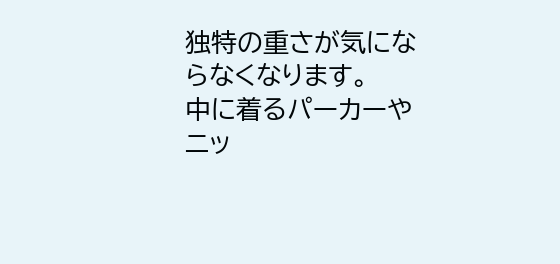独特の重さが気にならなくなります。
中に着るパーカーやニッ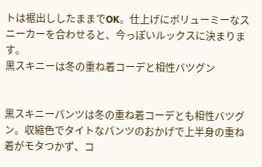トは裾出ししたままでOK。仕上げにボリューミーなスニーカーを合わせると、今っぽいルックスに決まります。
黒スキニーは冬の重ね着コーデと相性バツグン


黒スキニーパンツは冬の重ね着コーデとも相性バツグン。収縮色でタイトなパンツのおかげで上半身の重ね着がモタつかず、コ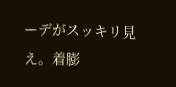ーデがスッキリ見え。着膨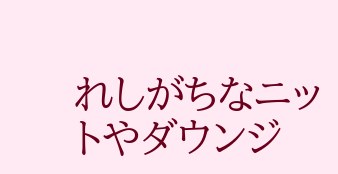れしがちなニットやダウンジ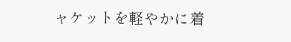ャケットを軽やかに着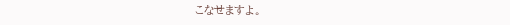こなせますよ。